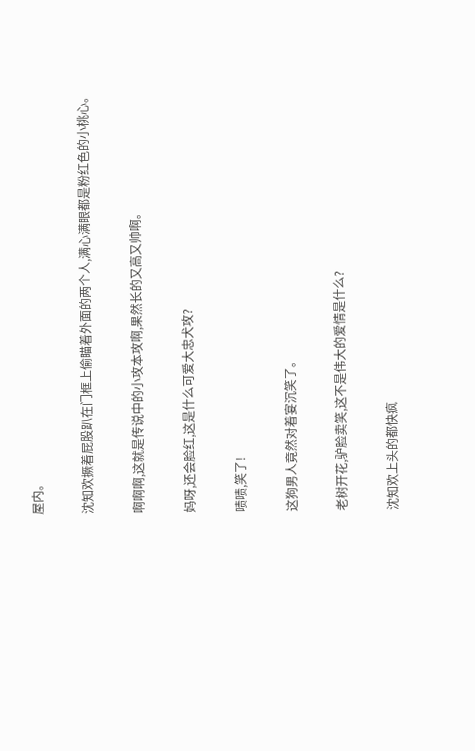屋内。

沈知欢撅着屁股趴在门框上偷瞄着外面的两个人,满心满眼都是粉红色的小桃心。

啊啊啊,这就是传说中的小攻本攻啊,果然长的又高又帅啊。

妈呀,还会脸红,这是什么可爱大忠犬攻?

啧啧,笑了!

这狗男人竟然对着宴沉笑了。

老树开花,驴脸卖笑,这不是伟大的爱情是什么?

沈知欢上头的都快疯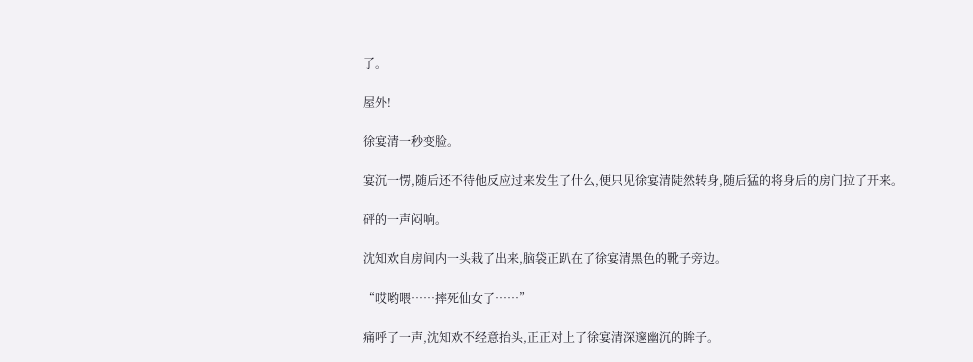了。

屋外!

徐宴清一秒变脸。

宴沉一愣,随后还不待他反应过来发生了什么,便只见徐宴清陡然转身,随后猛的将身后的房门拉了开来。

砰的一声闷响。

沈知欢自房间内一头栽了出来,脑袋正趴在了徐宴清黑色的靴子旁边。

“哎哟喂……摔死仙女了……”

痛呼了一声,沈知欢不经意抬头,正正对上了徐宴清深邃幽沉的眸子。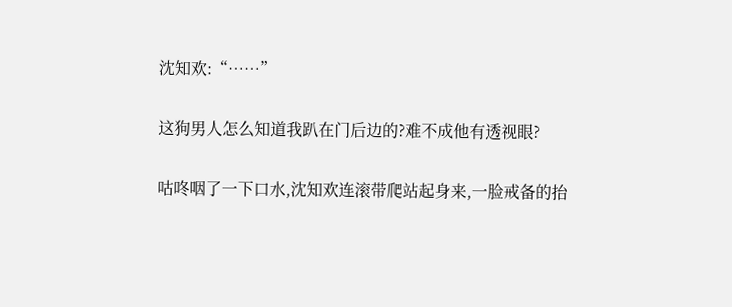沈知欢:“……”

这狗男人怎么知道我趴在门后边的?难不成他有透视眼?

咕咚咽了一下口水,沈知欢连滚带爬站起身来,一脸戒备的抬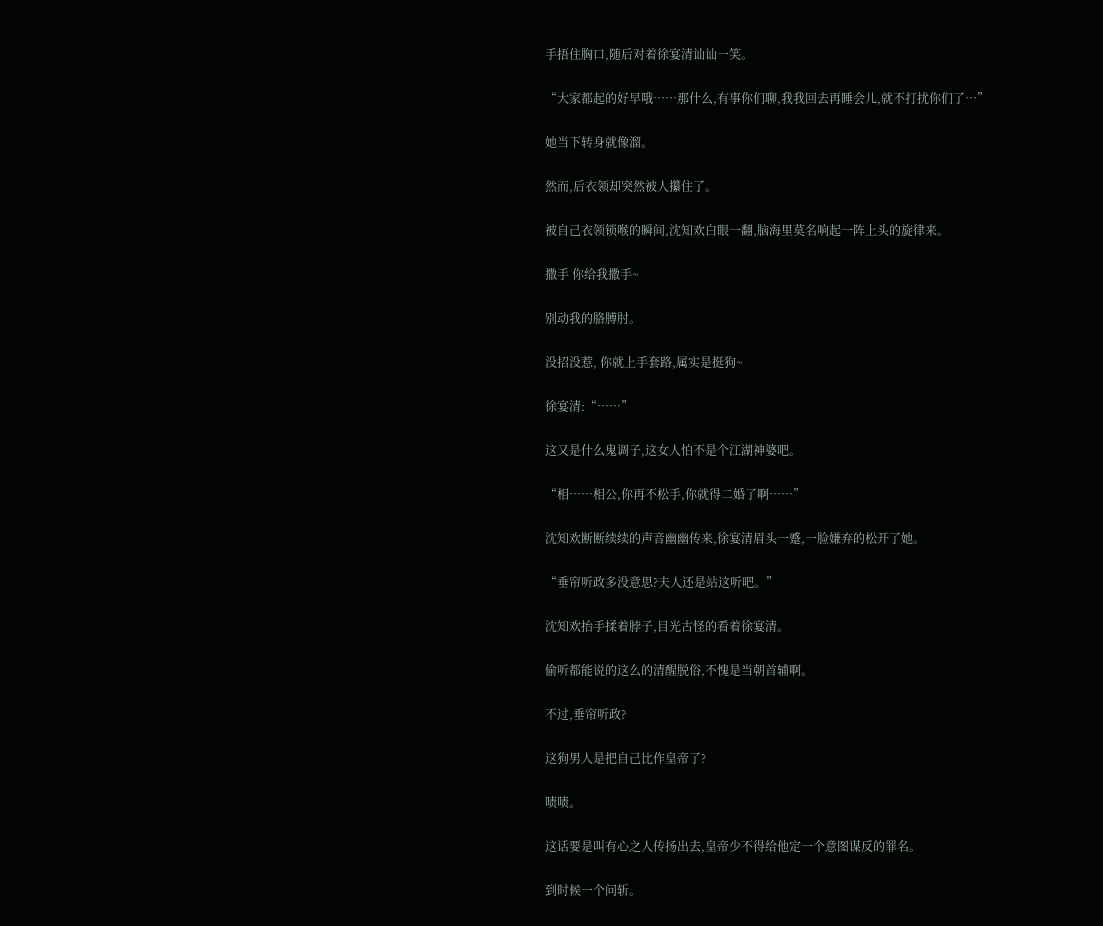手捂住胸口,随后对着徐宴清讪讪一笑。

“大家都起的好早哦……那什么,有事你们聊,我我回去再睡会儿,就不打扰你们了…”

她当下转身就像溜。

然而,后衣领却突然被人攥住了。

被自己衣领锁喉的瞬间,沈知欢白眼一翻,脑海里莫名响起一阵上头的旋律来。

撒手 你给我撒手~

别动我的胳膊肘。

没招没惹, 你就上手套路,属实是挺狗~

徐宴清:“……”

这又是什么鬼调子,这女人怕不是个江湖神婆吧。

“相……相公,你再不松手,你就得二婚了啊……”

沈知欢断断续续的声音幽幽传来,徐宴清眉头一蹙,一脸嫌弃的松开了她。

“垂帘听政多没意思?夫人还是站这听吧。”

沈知欢抬手揉着脖子,目光古怪的看着徐宴清。

偷听都能说的这么的清醒脱俗,不愧是当朝首辅啊。

不过,垂帘听政?

这狗男人是把自己比作皇帝了?

啧啧。

这话要是叫有心之人传扬出去,皇帝少不得给他定一个意图谋反的罪名。

到时候一个问斩。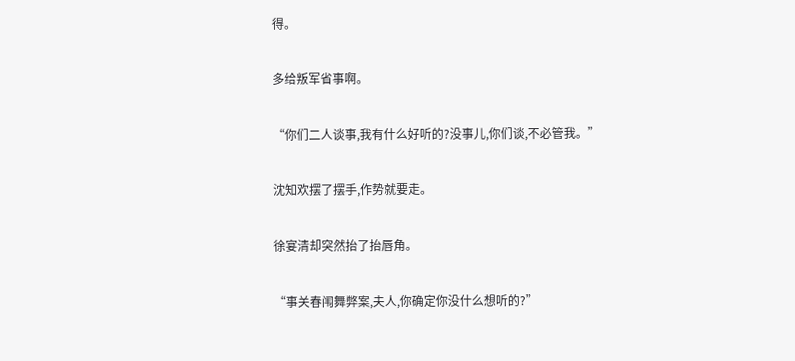得。

多给叛军省事啊。

“你们二人谈事,我有什么好听的?没事儿,你们谈,不必管我。”

沈知欢摆了摆手,作势就要走。

徐宴清却突然抬了抬唇角。

“事关春闱舞弊案,夫人,你确定你没什么想听的?”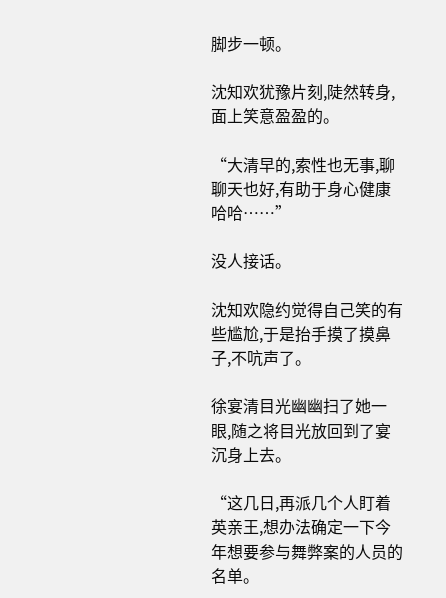脚步一顿。

沈知欢犹豫片刻,陡然转身,面上笑意盈盈的。

“大清早的,索性也无事,聊聊天也好,有助于身心健康哈哈……”

没人接话。

沈知欢隐约觉得自己笑的有些尴尬,于是抬手摸了摸鼻子,不吭声了。

徐宴清目光幽幽扫了她一眼,随之将目光放回到了宴沉身上去。

“这几日,再派几个人盯着英亲王,想办法确定一下今年想要参与舞弊案的人员的名单。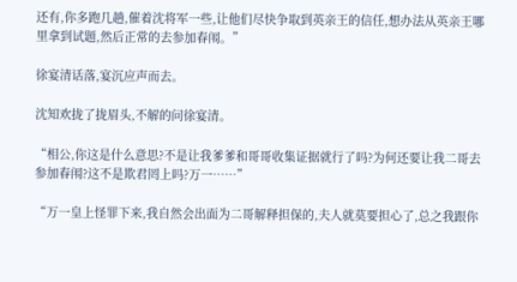还有,你多跑几趟,催着沈将军一些,让他们尽快争取到英亲王的信任,想办法从英亲王哪里拿到试题,然后正常的去参加春闱。”

徐宴清话落,宴沉应声而去。

沈知欢拢了拢眉头,不解的问徐宴清。

“相公,你这是什么意思?不是让我爹爹和哥哥收集证据就行了吗?为何还要让我二哥去参加春闱?这不是欺君罔上吗?万一……”

“万一皇上怪罪下来,我自然会出面为二哥解释担保的,夫人就莫要担心了,总之我跟你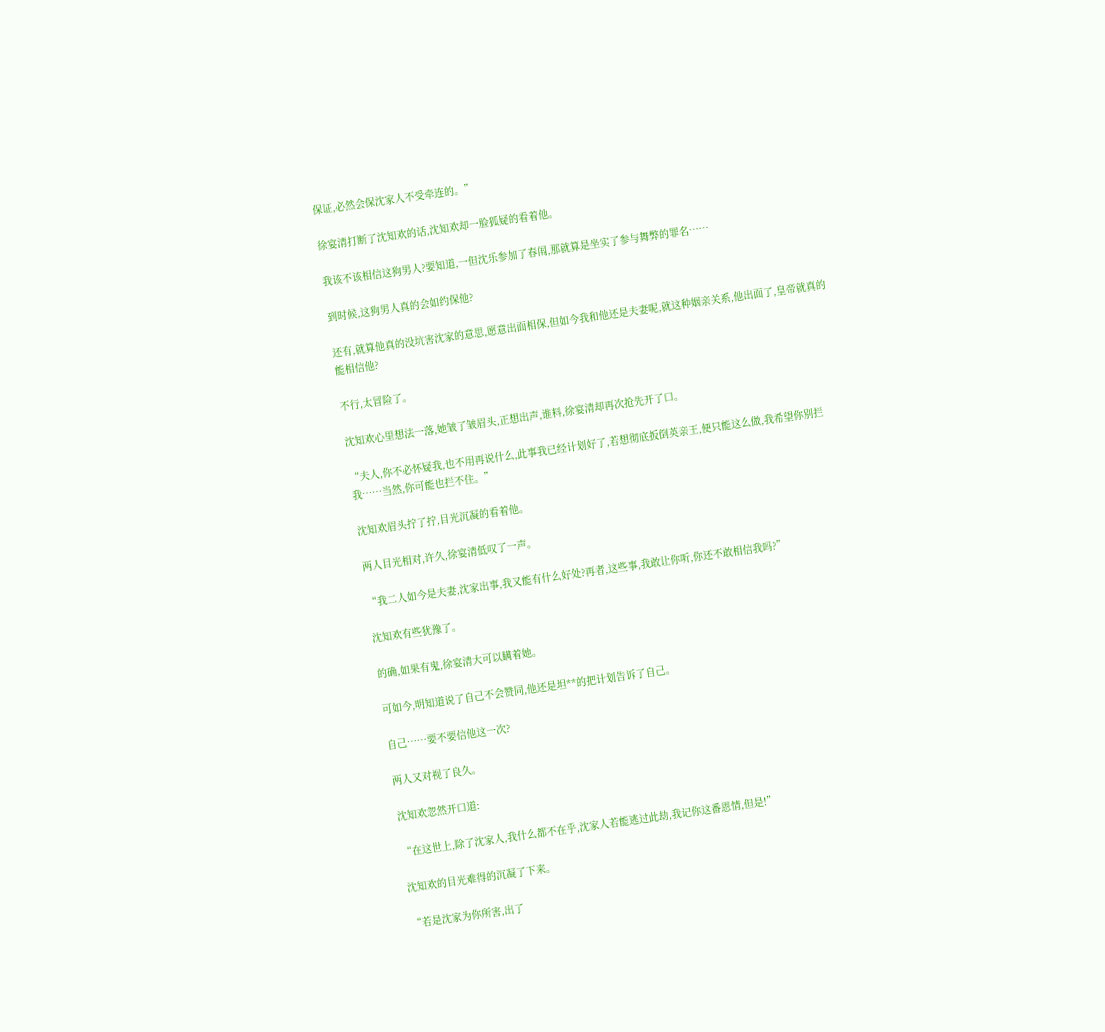保证,必然会保沈家人不受牵连的。”

徐宴清打断了沈知欢的话,沈知欢却一脸狐疑的看着他。

我该不该相信这狗男人?要知道,一但沈乐参加了春闱,那就算是坐实了参与舞弊的罪名……

到时候,这狗男人真的会如约保他?

还有,就算他真的没坑害沈家的意思,愿意出面相保,但如今我和他还是夫妻呢,就这种姻亲关系,他出面了,皇帝就真的能相信他?

不行,太冒险了。

沈知欢心里想法一落,她皱了皱眉头,正想出声,谁料,徐宴清却再次抢先开了口。

“夫人,你不必怀疑我,也不用再说什么,此事我已经计划好了,若想彻底扳倒英亲王,便只能这么做,我希望你别拦我……当然,你可能也拦不住。”

沈知欢眉头拧了拧,目光沉凝的看着他。

两人目光相对,许久,徐宴清低叹了一声。

“我二人如今是夫妻,沈家出事,我又能有什么好处?再者,这些事,我敢让你听,你还不敢相信我吗?”

沈知欢有些犹豫了。

的确,如果有鬼,徐宴清大可以瞒着她。

可如今,明知道说了自己不会赞同,他还是坦**的把计划告诉了自己。

自己……要不要信他这一次?

两人又对视了良久。

沈知欢忽然开口道:

“在这世上,除了沈家人,我什么都不在乎,沈家人若能逃过此劫,我记你这番恩情,但是!”

沈知欢的目光难得的沉凝了下来。

“若是沈家为你所害,出了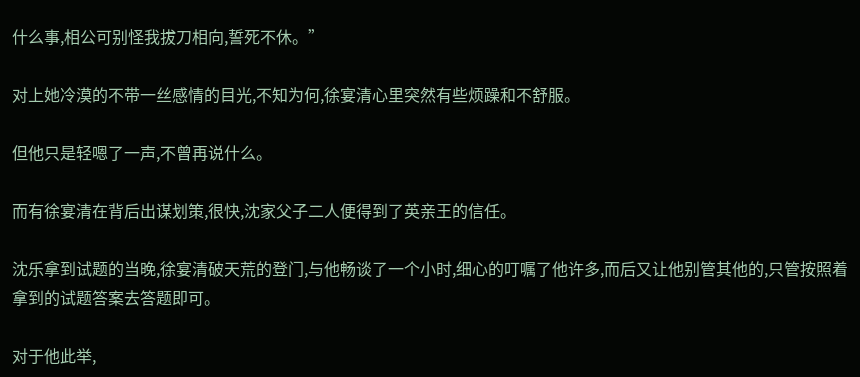什么事,相公可别怪我拔刀相向,誓死不休。”

对上她冷漠的不带一丝感情的目光,不知为何,徐宴清心里突然有些烦躁和不舒服。

但他只是轻嗯了一声,不曾再说什么。

而有徐宴清在背后出谋划策,很快,沈家父子二人便得到了英亲王的信任。

沈乐拿到试题的当晚,徐宴清破天荒的登门,与他畅谈了一个小时,细心的叮嘱了他许多,而后又让他别管其他的,只管按照着拿到的试题答案去答题即可。

对于他此举,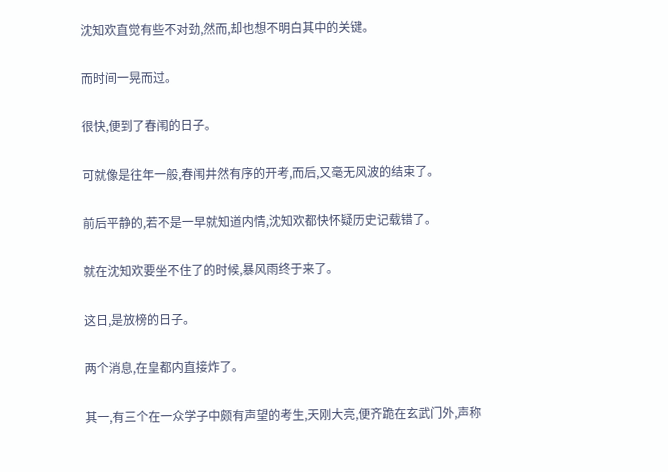沈知欢直觉有些不对劲,然而,却也想不明白其中的关键。

而时间一晃而过。

很快,便到了春闱的日子。

可就像是往年一般,春闱井然有序的开考,而后,又毫无风波的结束了。

前后平静的,若不是一早就知道内情,沈知欢都快怀疑历史记载错了。

就在沈知欢要坐不住了的时候,暴风雨终于来了。

这日,是放榜的日子。

两个消息,在皇都内直接炸了。

其一,有三个在一众学子中颇有声望的考生,天刚大亮,便齐跪在玄武门外,声称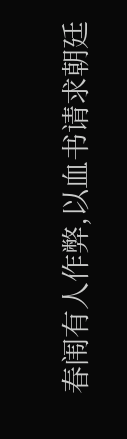春闱有人作弊,以血书请求朝廷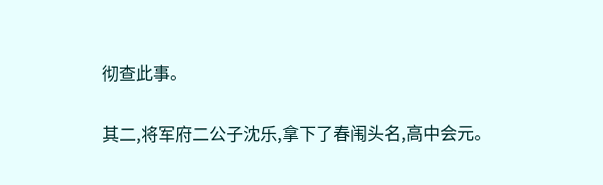彻查此事。

其二,将军府二公子沈乐,拿下了春闱头名,高中会元。